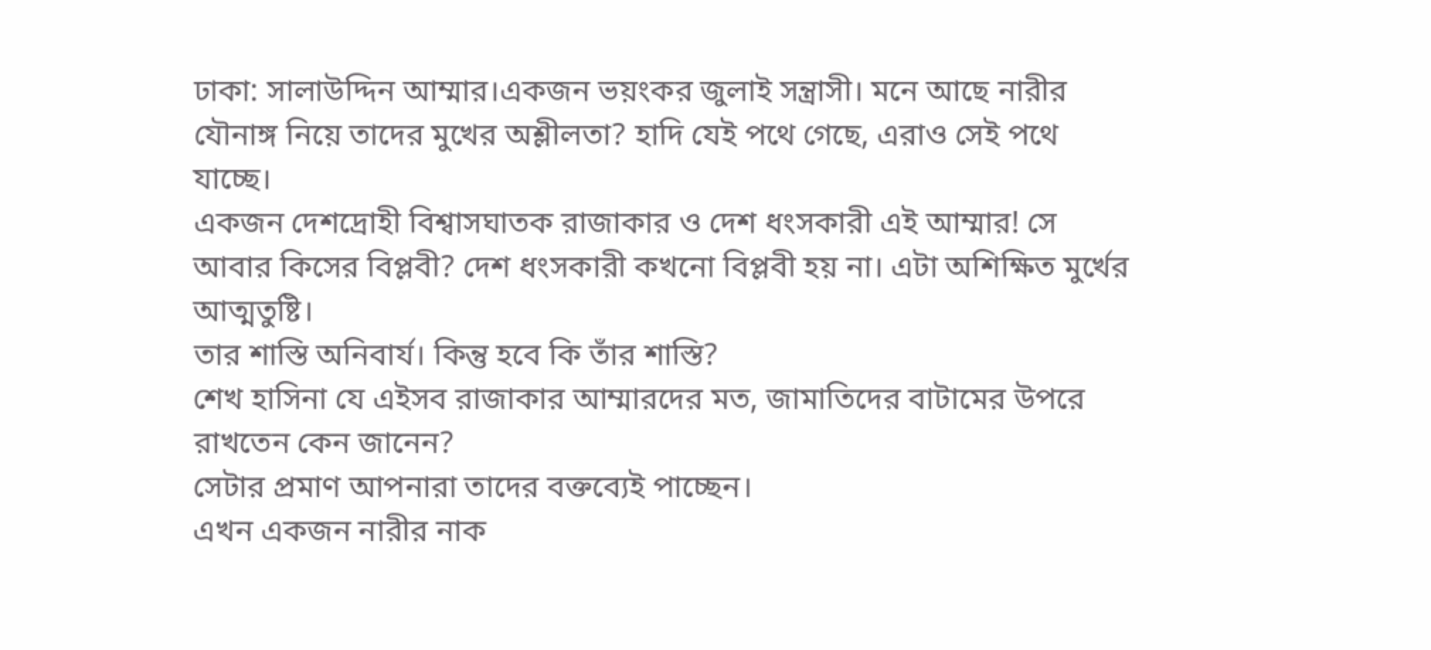ঢাকা: সালাউদ্দিন আম্মার।একজন ভয়ংকর জুলাই সন্ত্রাসী। মনে আছে নারীর যৌনাঙ্গ নিয়ে তাদের মুখের অশ্লীলতা? হাদি যেই পথে গেছে, এরাও সেই পথে যাচ্ছে।
একজন দেশদ্রোহী বিশ্বাসঘাতক রাজাকার ও দেশ ধংসকারী এই আম্মার! সে আবার কিসের বিপ্লবী? দেশ ধংসকারী কখনো বিপ্লবী হয় না। এটা অশিক্ষিত মুর্খের আত্মতুষ্টি।
তার শাস্তি অনিবার্য। কিন্তু হবে কি তাঁর শাস্তি?
শেখ হাসিনা যে এইসব রাজাকার আম্মারদের মত, জামাতিদের বাটামের উপরে রাখতেন কেন জানেন?
সেটার প্রমাণ আপনারা তাদের বক্তব্যেই পাচ্ছেন।
এখন একজন নারীর নাক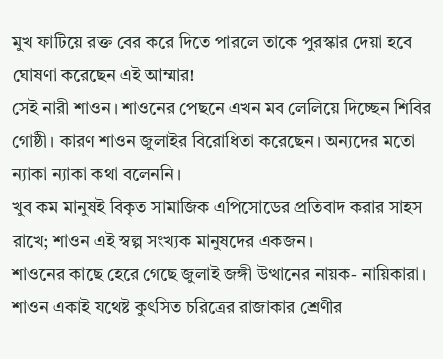মুখ ফাটিয়ে রক্ত বের করে দিতে পারলে তাকে পুরস্কার দেয়া হবে ঘোষণা করেছেন এই আম্মার!
সেই নারী শাওন। শাওনের পেছনে এখন মব লেলিয়ে দিচ্ছেন শিবির গোষ্ঠী। কারণ শাওন জুলাইর বিরোধিতা করেছেন। অন্যদের মতো ন্যাকা ন্যাকা কথা বলেননি।
খুব কম মানুষই বিকৃত সামাজিক এপিসোডের প্রতিবাদ করার সাহস রাখে; শাওন এই স্বল্প সংখ্যক মানুষদের একজন।
শাওনের কাছে হেরে গেছে জুলাই জঙ্গী উত্থানের নায়ক- নায়িকারা। শাওন একাই যথেষ্ট কুৎসিত চরিত্রের রাজাকার শ্রেণীর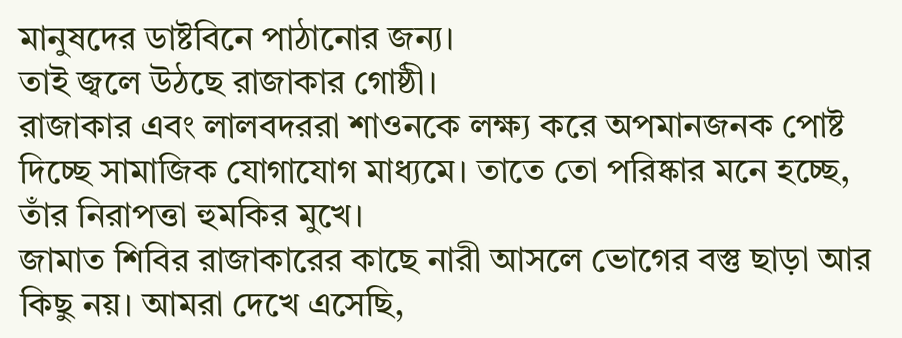মানুষদের ডাষ্টবিনে পাঠানোর জন্য।
তাই জ্বলে উঠছে রাজাকার গোষ্ঠী।
রাজাকার এবং লালবদররা শাওনকে লক্ষ্য করে অপমানজনক পোষ্ট দিচ্ছে সামাজিক যোগাযোগ মাধ্যমে। তাতে তো পরিষ্কার মনে হচ্ছে, তাঁর নিরাপত্তা হুমকির মুখে।
জামাত শিবির রাজাকারের কাছে নারী আসলে ভোগের বস্তু ছাড়া আর কিছু নয়। আমরা দেখে এসেছি,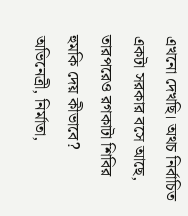এখনো দেখছি। অথচ নির্বাচিত একটা সরকার বসে আছে, তারপরেও রগকাটা শিবির হুমকি দেয় কীভাবে?
অভিনেত্রী, নির্মাতা,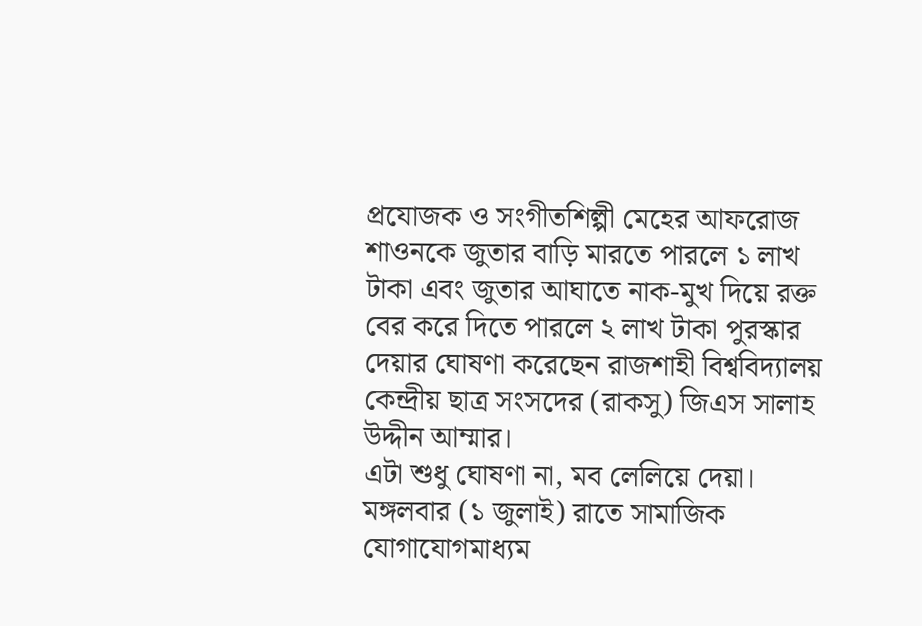প্রযোজক ও সংগীতশিল্পী মেহের আফরোজ শাওনকে জুতার বাড়ি মারতে পারলে ১ লাখ টাকা এবং জুতার আঘাতে নাক-মুখ দিয়ে রক্ত বের করে দিতে পারলে ২ লাখ টাকা পুরস্কার দেয়ার ঘোষণা করেছেন রাজশাহী বিশ্ববিদ্যালয় কেন্দ্রীয় ছাত্র সংসদের (রাকসু) জিএস সালাহ উদ্দীন আম্মার।
এটা শুধু ঘোষণা না, মব লেলিয়ে দেয়া।
মঙ্গলবার (১ জুলাই) রাতে সামাজিক যোগাযোগমাধ্যম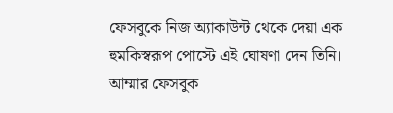ফেসবুকে নিজ অ্যাকাউন্ট থেকে দেয়া এক হুমকিস্বরূপ পোস্টে এই ঘোষণা দেন তিনি।
আম্মার ফেসবুক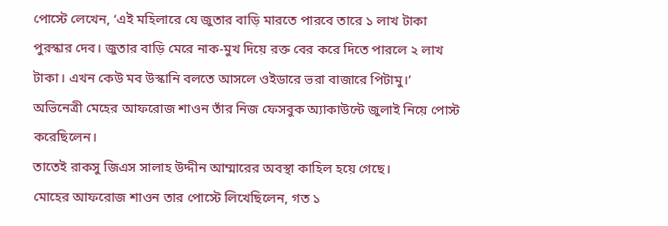পোস্টে লেখেন, ‘এই মহিলারে যে জুতার বাড়ি মারতে পারবে তারে ১ লাখ টাকা পুরস্কার দেব। জুতার বাড়ি মেরে নাক-মুখ দিয়ে রক্ত বের করে দিতে পারলে ২ লাখ টাকা। এখন কেউ মব উস্কানি বলতে আসলে ওইডারে ভরা বাজারে পিটামু।’
অভিনেত্রী মেহের আফরোজ শাওন তাঁর নিজ ফেসবুক অ্যাকাউন্টে জুলাই নিয়ে পোস্ট করেছিলেন।
তাতেই রাকসু জিএস সালাহ উদ্দীন আম্মারের অবস্থা কাহিল হয়ে গেছে।
মোহের আফরোজ শাওন তার পোস্টে লিখেছিলেন, গত ১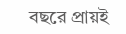বছরে প্রায়ই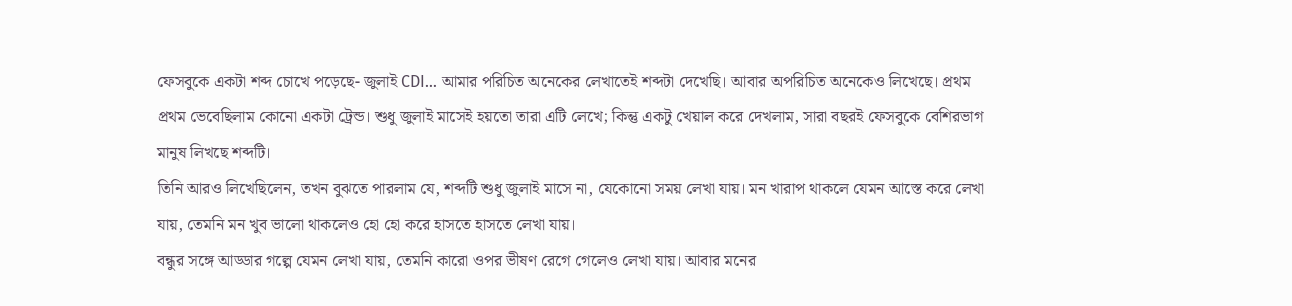ফেসবুকে একটা শব্দ চোখে পড়েছে- জুলাই CDI… আমার পরিচিত অনেকের লেখাতেই শব্দটা দেখেছি। আবার অপরিচিত অনেকেও লিখেছে। প্রথম প্রথম ভেবেছিলাম কোনো একটা ট্রেন্ড। শুধু জুলাই মাসেই হয়তো তারা এটি লেখে; কিন্তু একটু খেয়াল করে দেখলাম, সারা বছরই ফেসবুকে বেশিরভাগ মানুষ লিখছে শব্দটি।
তিনি আরও লিখেছিলেন, তখন বুঝতে পারলাম যে, শব্দটি শুধু জুলাই মাসে না, যেকোনো সময় লেখা যায়। মন খারাপ থাকলে যেমন আস্তে করে লেখা যায়, তেমনি মন খুব ভালো থাকলেও হো হো করে হাসতে হাসতে লেখা যায়।
বন্ধুর সঙ্গে আড্ডার গল্পে যেমন লেখা যায়, তেমনি কারো ওপর ভীষণ রেগে গেলেও লেখা যায়। আবার মনের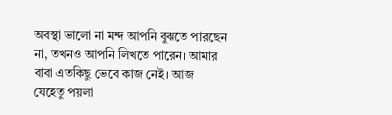অবস্থা ভালো না মন্দ আপনি বুঝতে পারছেন না, তখনও আপনি লিখতে পারেন। আমার বাবা এতকিছু ভেবে কাজ নেই। আজ যেহেতু পয়লা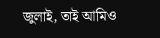জুলাই, তাই আমিও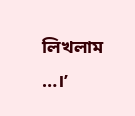লিখলাম …।’